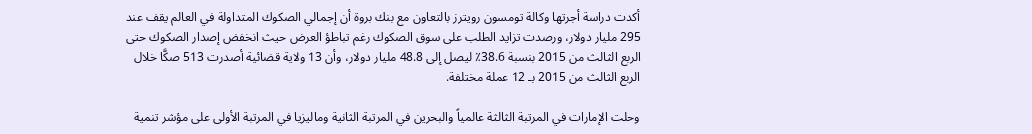أكدت دراسة أجرتها وكالة تومسون رويترز بالتعاون مع بنك بروة أن إجمالي الصكوك المتداولة في العالم يقف عند 295 مليار دولار، ورصدت تزايد الطلب على سوق الصكوك رغم تباطؤ العرض حيث انخفض إصدار الصكوك حتى الربع الثالث من 2015 بنسبة 38.6٪ ليصل إلى 48.8 مليار دولار، وأن 13 ولاية قضائية أصدرت 513 صكَّا خلال الربع الثالث من 2015 بـ 12 عملة مختلفة.

وحلت الإمارات في المرتبة الثالثة عالمياً والبحرين في المرتبة الثانية وماليزيا في المرتبة الأولى على مؤشر تنمية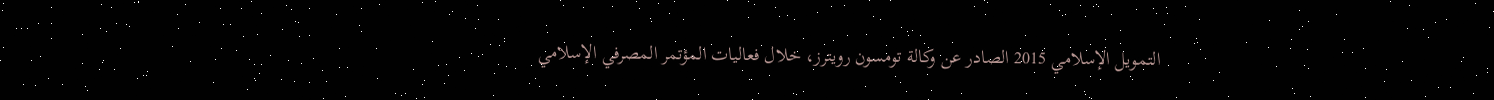التمويل الإسلامي 2015 الصادر عن وكالة تومسون رويترز، خلال فعاليات المؤتمر المصرفي الإسلامي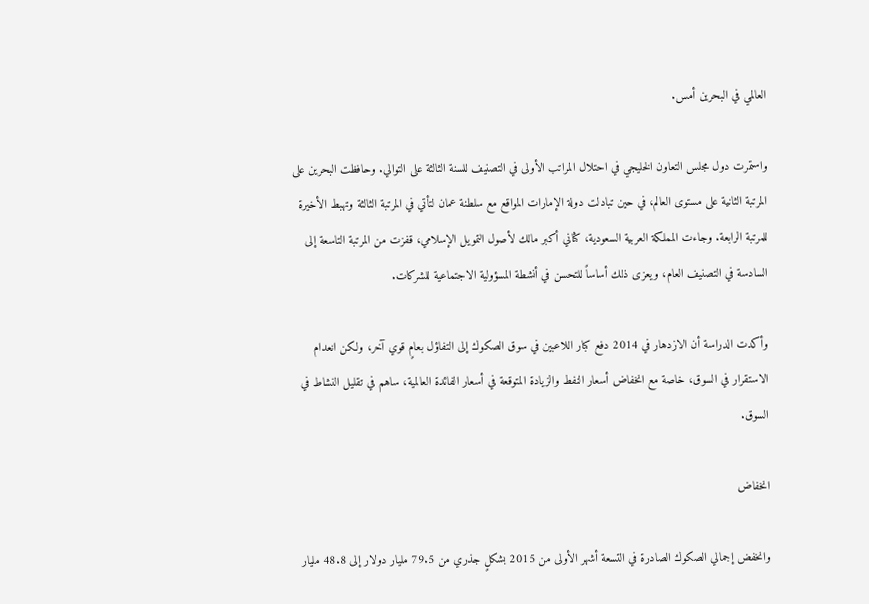العالمي في البحرين أمس.

واستمرت دول مجلس التعاون الخليجي في احتلال المراتب الأولى في التصنيف للسنة الثالثة على التوالي. وحافظت البحرين على المرتبة الثانية على مستوى العالم، في حين تبادلت دولة الإمارات المواقع مع سلطنة عمان لتأتي في المرتبة الثالثة وتهبط الأخيرة للمرتبة الرابعة. وجاءت المملكة العربية السعودية، كثاني أكبر مالك لأصول التمويل الإسلامي، قفزت من المرتبة التاسعة إلى السادسة في التصنيف العام، ويعزى ذلك أساساً للتحسن في أنشطة المسؤولية الاجتماعية للشركات.

وأكدت الدراسة أن الازدهار في 2014 دفع كبار اللاعبين في سوق الصكوك إلى التفاؤل بعامٍ قوي آخر، ولكن انعدام الاستقرار في السوق، خاصة مع انخفاض أسعار النفط والزيادة المتوقعة في أسعار الفائدة العالمية، ساهم في تقليل النشاط في السوق.

انخفاض

وانخفض إجمالي الصكوك الصادرة في التسعة أشهر الأولى من 2015 بشكلٍ جذري من 79.5 مليار دولار إلى 48.8 مليار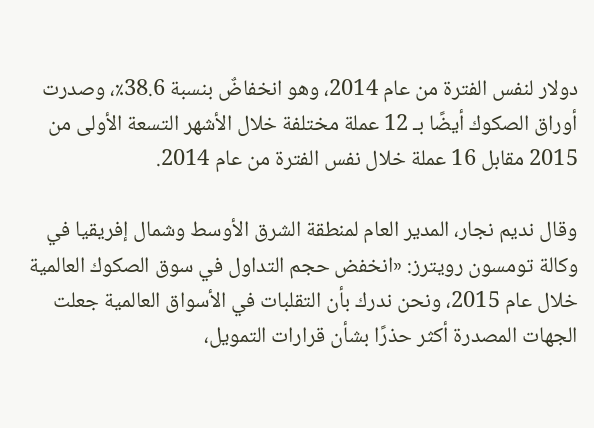دولار لنفس الفترة من عام 2014، وهو انخفاضٌ بنسبة 38.6٪، وصدرت أوراق الصكوك أيضًا بـ 12 عملة مختلفة خلال الأشهر التسعة الأولى من 2015 مقابل 16 عملة خلال نفس الفترة من عام 2014.

وقال نديم نجار، المدير العام لمنطقة الشرق الأوسط وشمال إفريقيا في وكالة تومسون رويترز: «انخفض حجم التداول في سوق الصكوك العالمية خلال عام 2015، ونحن ندرك بأن التقلبات في الأسواق العالمية جعلت الجهات المصدرة أكثر حذرًا بشأن قرارات التمويل،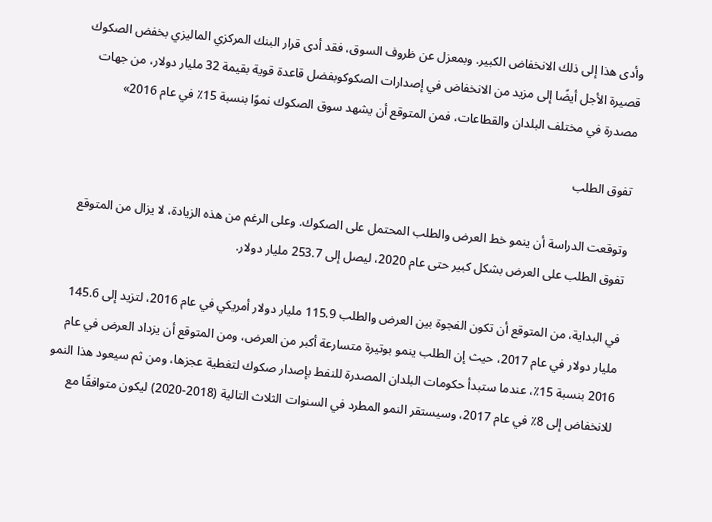وأدى هذا إلى ذلك الانخفاض الكبير. وبمعزل عن ظروف السوق، فقد أدى قرار البنك المركزي الماليزي بخفض الصكوك قصيرة الأجل أيضًا إلى مزيد من الانخفاض في إصدارات الصكوكوبفضل قاعدة قوية بقيمة 32 مليار دولار، من جهات مصدرة في مختلف البلدان والقطاعات، فمن المتوقع أن يشهد سوق الصكوك نموًا بنسبة 15٪ في عام 2016»

تفوق الطلب

وتوقعت الدراسة أن ينمو خط العرض والطلب المحتمل على الصكوك. وعلى الرغم من هذه الزيادة، لا يزال من المتوقع تفوق الطلب على العرض بشكل كبير حتى عام 2020، ليصل إلى 253.7 مليار دولار.

في البداية، من المتوقع أن تكون الفجوة بين العرض والطلب 115.9 مليار دولار أمريكي في عام 2016، لتزيد إلى 145.6 مليار دولار في عام 2017، حيث إن الطلب ينمو بوتيرة متسارعة أكبر من العرض، ومن المتوقع أن يزداد العرض في عام 2016 بنسبة 15٪، عندما ستبدأ حكومات البلدان المصدرة للنفط بإصدار صكوك لتغطية عجزها، ومن ثم سيعود هذا النمو للانخفاض إلى 8٪ في عام 2017، وسيستقر النمو المطرد في السنوات الثلاث التالية (2018-2020) ليكون متوافقًا مع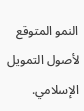النمو المتوقع لأصول التمويل الإسلامي.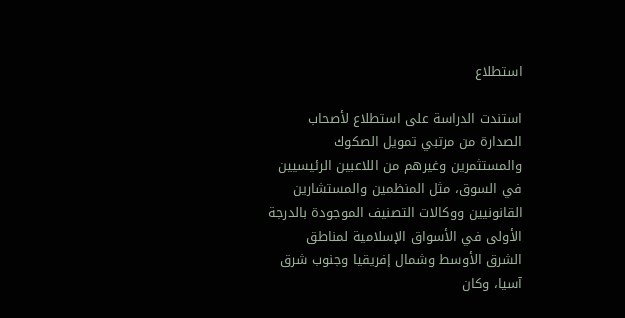استطلاع

استندت الدراسة على استطلاع لأصحاب الصدارة من مرتبي تمويل الصكوك والمستثمرين وغيرهم من اللاعبين الرئيسيين في السوق، مثل المنظمين والمستشارين القانونيين ووكالات التصنيف الموجودة بالدرجة الأولى في الأسواق الإسلامية لمناطق الشرق الأوسط وشمال إفريقيا وجنوب شرق آسيا، وكان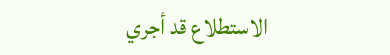الاستطلاع قد أجري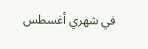في شهري أغسطس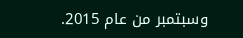وسبتمبر من عام 2015.